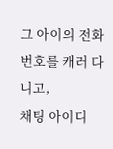그 아이의 전화번호를 캐러 다니고,
채팅 아이디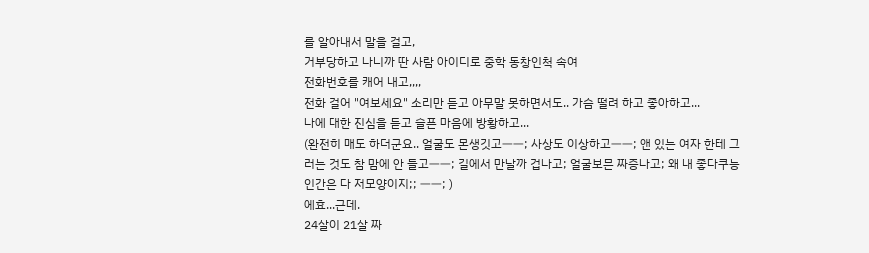를 알아내서 말을 걸고,
거부당하고 나니까 딴 사람 아이디로 중학 동창인척 속여
전화번호를 캐어 내고,,,,
전화 걸어 "여보세요" 소리만 듣고 아무말 못하면서도.. 가슴 떨려 하고 좋아하고...
나에 대한 진심을 듣고 슬픈 마음에 방황하고...
(완전히 매도 하더군요.. 얼굴도 몬생깃고ㅡㅡ; 사상도 이상하고ㅡㅡ; 앤 있는 여자 한테 그러는 것도 참 맘에 안 들고ㅡㅡ; 길에서 만날까 겁나고; 얼굴보믄 짜증나고; 왜 내 좋다쿠능 인간은 다 저모양이지;; ㅡㅡ; )
에효...근데.
24살이 21살 짜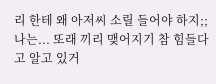리 한테 왜 아저씨 소릴 들어야 하지;;
나는... 또래 끼리 맺어지기 참 힘들다고 알고 있거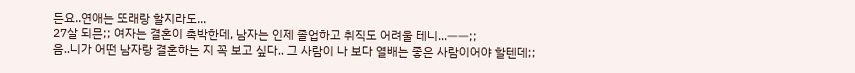든요..연애는 또래랑 할지라도...
27살 되믄;; 여자는 결혼이 촉박한데, 남자는 인제 졸업하고 취직도 어려울 테니...ㅡㅡ;;
음..니가 어떤 남자랑 결혼하는 지 꼭 보고 싶다.. 그 사람이 나 보다 열배는 좋은 사람이어야 할텐데;;